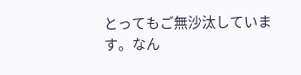とってもご無沙汰しています。なん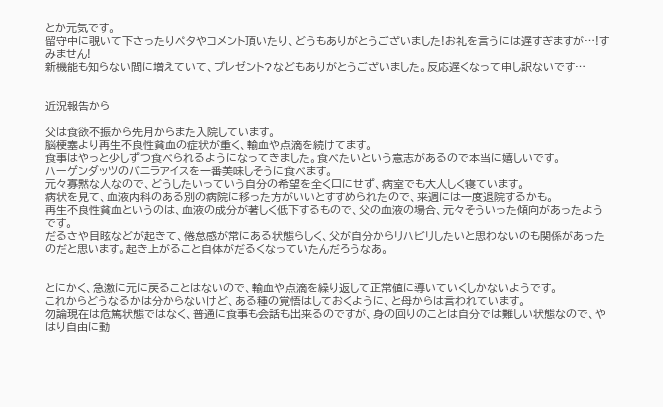とか元気です。
留守中に覗いて下さったりペタやコメント頂いたり、どうもありがとうございました!お礼を言うには遅すぎますが…!すみません!
新機能も知らない間に増えていて、プレゼント?などもありがとうございました。反応遅くなって申し訳ないです…


近況報告から

父は食欲不振から先月からまた入院しています。
脳梗塞より再生不良性貧血の症状が重く、輸血や点滴を続けてます。
食事はやっと少しずつ食べられるようになってきました。食べたいという意志があるので本当に嬉しいです。
ハーゲンダッツのバニラアイスを一番美味しそうに食べます。
元々寡黙な人なので、どうしたいっていう自分の希望を全く口にせず、病室でも大人しく寝ています。
病状を見て、血液内科のある別の病院に移った方がいいとすすめられたので、来週には一度退院するかも。
再生不良性貧血というのは、血液の成分が著しく低下するもので、父の血液の場合、元々そういった傾向があったようです。
だるさや目眩などが起きて、倦怠感が常にある状態らしく、父が自分からリハビリしたいと思わないのも関係があったのだと思います。起き上がること自体がだるくなっていたんだろうなあ。


とにかく、急激に元に戻ることはないので、輸血や点滴を繰り返して正常値に導いていくしかないようです。
これからどうなるかは分からないけど、ある種の覚悟はしておくように、と母からは言われています。
勿論現在は危篤状態ではなく、普通に食事も会話も出来るのですが、身の回りのことは自分では難しい状態なので、やはり自由に動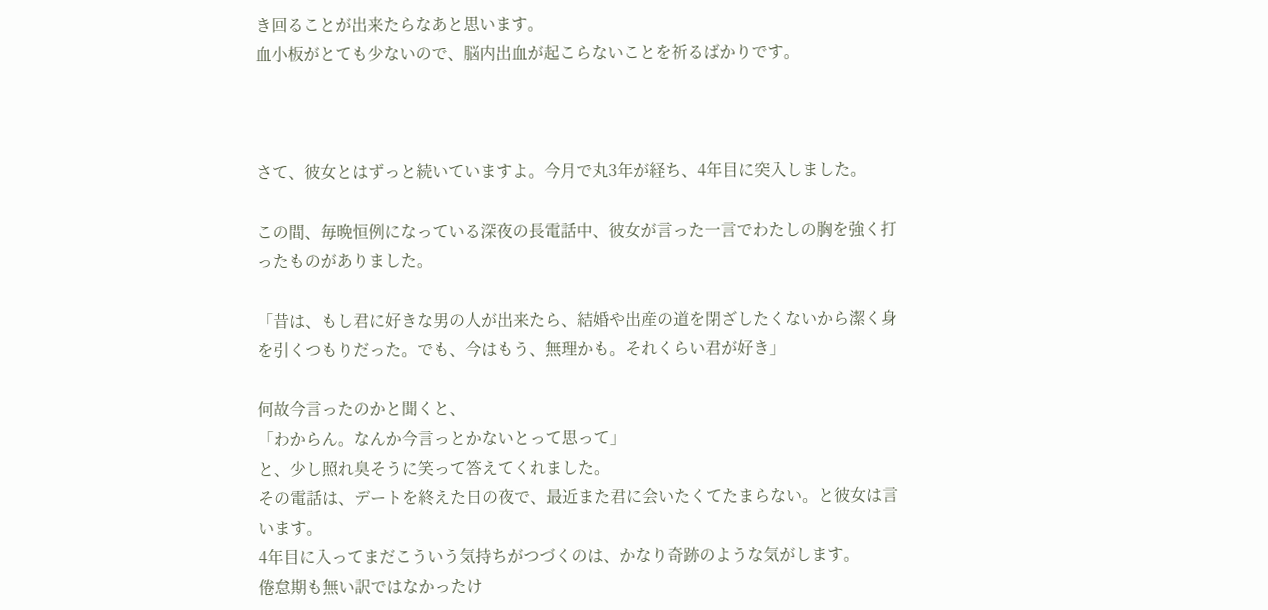き回ることが出来たらなあと思います。
血小板がとても少ないので、脳内出血が起こらないことを祈るばかりです。



さて、彼女とはずっと続いていますよ。今月で丸3年が経ち、4年目に突入しました。

この間、毎晩恒例になっている深夜の長電話中、彼女が言った一言でわたしの胸を強く打ったものがありました。

「昔は、もし君に好きな男の人が出来たら、結婚や出産の道を閉ざしたくないから潔く身を引くつもりだった。でも、今はもう、無理かも。それくらい君が好き」

何故今言ったのかと聞くと、
「わからん。なんか今言っとかないとって思って」
と、少し照れ臭そうに笑って答えてくれました。
その電話は、デートを終えた日の夜で、最近また君に会いたくてたまらない。と彼女は言います。
4年目に入ってまだこういう気持ちがつづくのは、かなり奇跡のような気がします。
倦怠期も無い訳ではなかったけ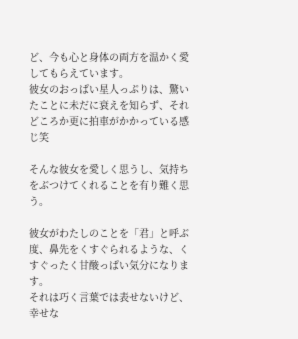ど、今も心と身体の両方を温かく愛してもらえています。
彼女のおっぱい星人っぷりは、驚いたことに未だに衰えを知らず、それどころか更に拍車がかかっている感じ笑

そんな彼女を愛しく思うし、気持ちをぶつけてくれることを有り難く思う。

彼女がわたしのことを「君」と呼ぶ度、鼻先をくすぐられるような、くすぐったく甘酸っぱい気分になります。
それは巧く言葉では表せないけど、幸せな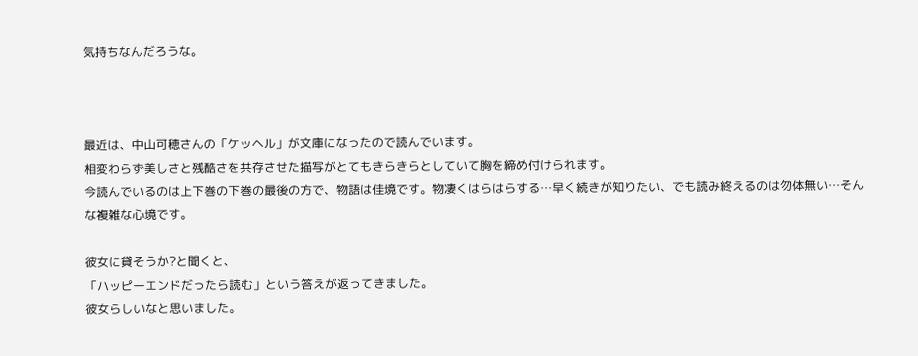気持ちなんだろうな。



最近は、中山可穂さんの「ケッヘル」が文庫になったので読んでいます。
相変わらず美しさと残酷さを共存させた描写がとてもきらきらとしていて胸を締め付けられます。
今読んでいるのは上下巻の下巻の最後の方で、物語は佳境です。物凄くはらはらする…早く続きが知りたい、でも読み終えるのは勿体無い…そんな複雑な心境です。

彼女に貸そうか?と聞くと、
「ハッピーエンドだったら読む」という答えが返ってきました。
彼女らしいなと思いました。